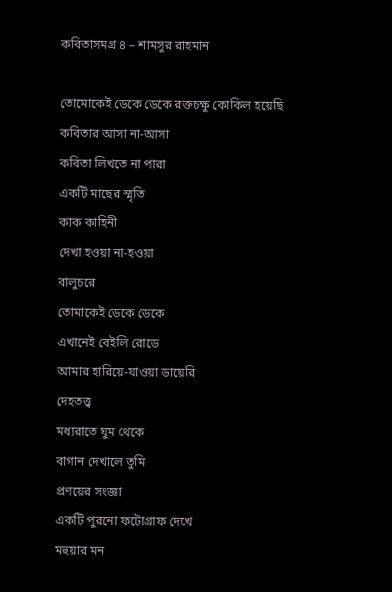কবিতাসমগ্র ৪ – শামসুর রাহমান

তোমোকেই ডেকে ডেকে রক্তচক্ষু কোকিল হয়েছি
কবিতার আসা না-আসা
কবিতা লিখতে না পারা
একটি মাছের স্মৃতি
কাক কাহিনী
দেখা হওয়া না-হওয়া
বালুচরে
তোমাকেই ডেকে ডেকে
এখানেই বেইলি রোডে
আমার হারিয়ে-যাওয়া ডায়েরি
দেহতত্ত্ব
মধ্যরাতে ঘুম থেকে
বাগান দেখালে তুমি
প্রণয়ের সংজ্ঞা
একটি পুরনো ফটোগ্রাফ দেখে
মহুয়ার মন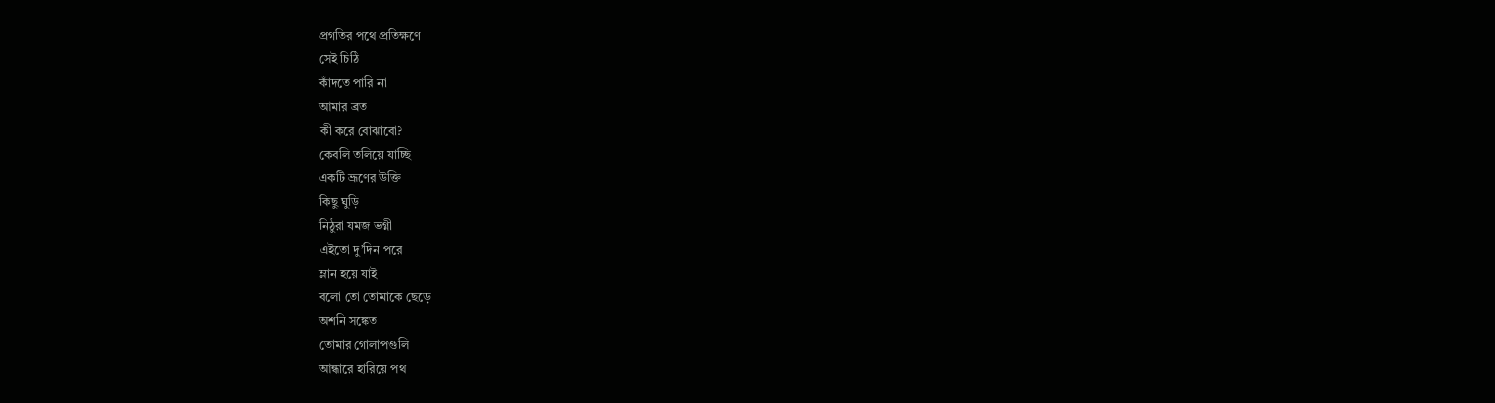প্রগতির পথে প্রতিক্ষণে
সেই চিঠি
কাঁদতে পারি না
আমার ব্রত
কী করে বোঝাবো?
কেবলি তলিয়ে যাচ্ছি
একটি ভ্রূণের উক্তি
কিছু ঘুড়ি
নিঠুরা যমজ ভগ্নী
এইতো দু’দিন পরে
ম্লান হয়ে যাই
বলো তো তোমাকে ছেড়ে
অশনি সঙ্কেত
তোমার গোলাপগুলি
আন্ধারে হারিয়ে পথ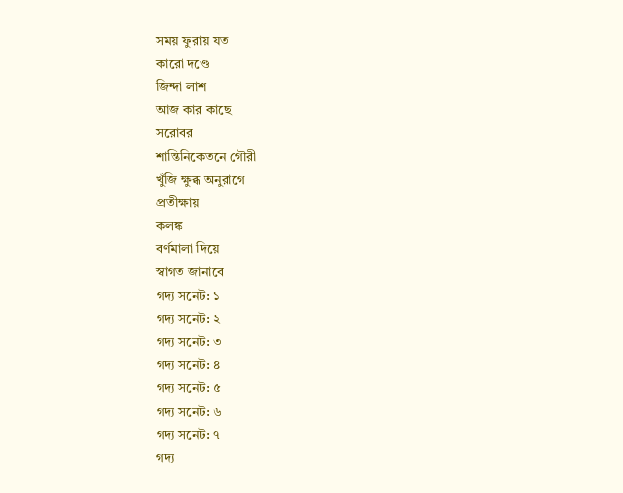সময় ফুরায় যত
কারো দণ্ডে
জিন্দা লাশ
আজ কার কাছে
সরোবর
শান্তিনিকেতনে গৌরী
খুঁজি ক্ষুব্ধ অনুরাগে
প্রতীক্ষায়
কলঙ্ক
বর্ণমালা দিয়ে
স্বাগত জানাবে
গদ্য সনেট: ১
গদ্য সনেট: ২
গদ্য সনেট: ৩
গদ্য সনেট: ৪
গদ্য সনেট: ৫
গদ্য সনেট: ৬
গদ্য সনেট: ৭
গদ্য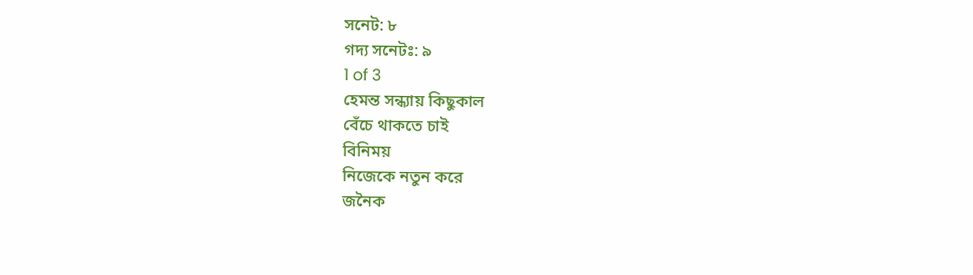সনেট: ৮
গদ্য সনেটঃ: ৯
1 of 3
হেমন্ত সন্ধ্যায় কিছুকাল
বেঁচে থাকতে চাই
বিনিময়
নিজেকে নতুন করে
জনৈক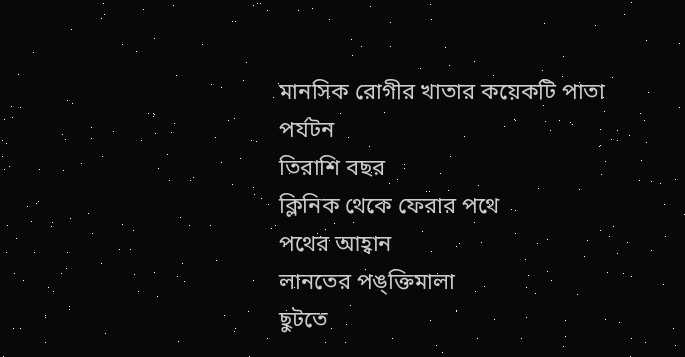মানসিক রোগীর খাতার কয়েকটি পাতা
পর্যটন
তিরাশি বছর
ক্লিনিক থেকে ফেরার পথে
পথের আহ্বান
লানতের পঙ্‌ক্তিমালা
ছুটতে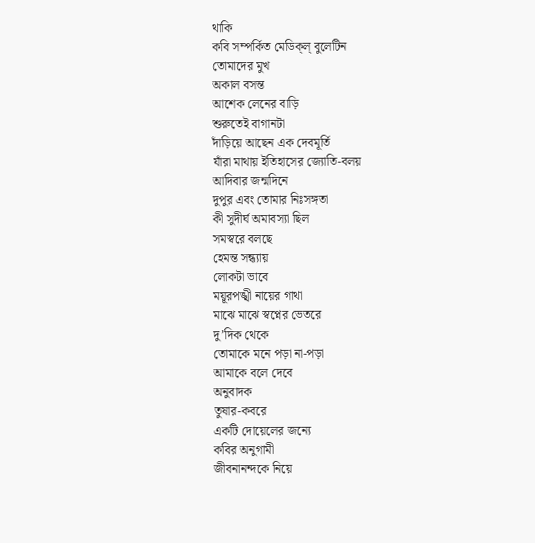থাকি
কবি সম্পর্কিত মেডিক্‌ল্‌ বুলেটিন
তোমাদের মুখ
অকাল বসন্ত
আশেক লেনের বাড়ি
শুরুতেই বাগানটা
দাঁড়িয়ে আছেন এক দেবমূর্তি
যাঁরা মাথায় ইতিহাসের জ্যোতি-বলয়
আদিবার জন্মদিনে
দুপুর এবং তোমার নিঃসঙ্গতা
কী সুদীর্ঘ অমাবস্যা ছিল
সমস্বরে বলছে
হেমন্ত সন্ধ্যায়
লোকটা ভাবে
ময়ূরপঙ্খী নায়ের গাথা
মাঝে মাঝে স্বপ্নের ভেতরে
দু’দিক থেকে
তোমাকে মনে পড়া না-পড়া
আমাকে বলে দেবে
অনুবাদক
তুষার-কবরে
একটি দোয়েলের জন্যে
কবির অনুগামী
জীবনানন্দকে নিয়ে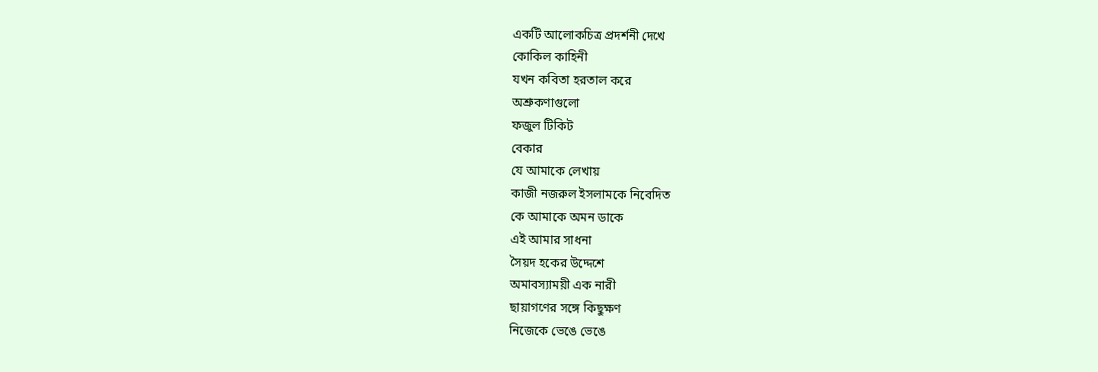একটি আলোকচিত্র প্রদর্শনী দেখে
কোকিল কাহিনী
যখন কবিতা হরতাল করে
অশ্রুকণাগুলো
ফজুল টিকিট
বেকার
যে আমাকে লেখায়
কাজী নজরুল ইসলামকে নিবেদিত
কে আমাকে অমন ডাকে
এই আমার সাধনা
সৈয়দ হকের উদ্দেশে
অমাবস্যাময়ী এক নারী
ছায়াগণের সঙ্গে কিছুক্ষণ
নিজেকে ভেঙে ভেঙে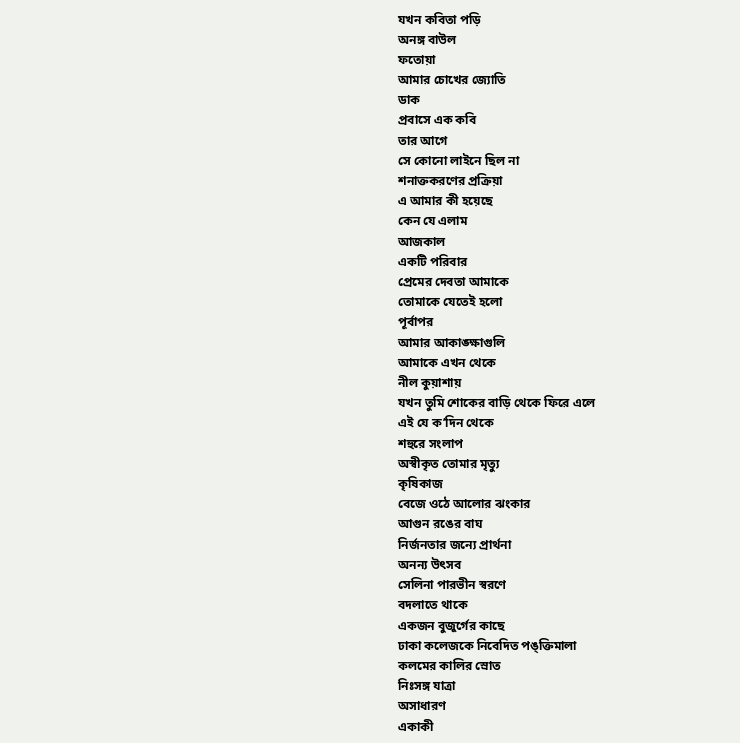যখন কবিতা পড়ি
অনঙ্গ বাউল
ফতোয়া
আমার চোখের জ্যোতি
ডাক
প্রবাসে এক কবি
তার আগে
সে কোনো লাইনে ছিল না
শনাক্তকরণের প্রক্রিয়া
এ আমার কী হয়েছে
কেন যে এলাম
আজকাল
একটি পরিবার
প্রেমের দেবতা আমাকে
তোমাকে যেতেই হলো
পূর্বাপর
আমার আকাঙ্ক্ষাগুলি
আমাকে এখন থেকে
নীল কুয়াশায়
যখন তুমি শোকের বাড়ি থেকে ফিরে এলে
এই যে ক’দিন থেকে
শহুরে সংলাপ
অস্বীকৃত তোমার মৃত্যু
কৃষিকাজ
বেজে ওঠে আলোর ঝংকার
আগুন রঙের বাঘ
নির্জনতার জন্যে প্রার্থনা
অনন্য উৎসব
সেলিনা পারভীন স্বরণে
বদলাতে থাকে
একজন বুজুর্গের কাছে
ঢাকা কলেজকে নিবেদিত পঙ্‌ক্তিমালা
কলমের কালির স্রোত
নিঃসঙ্গ যাত্রা
অসাধারণ
একাকী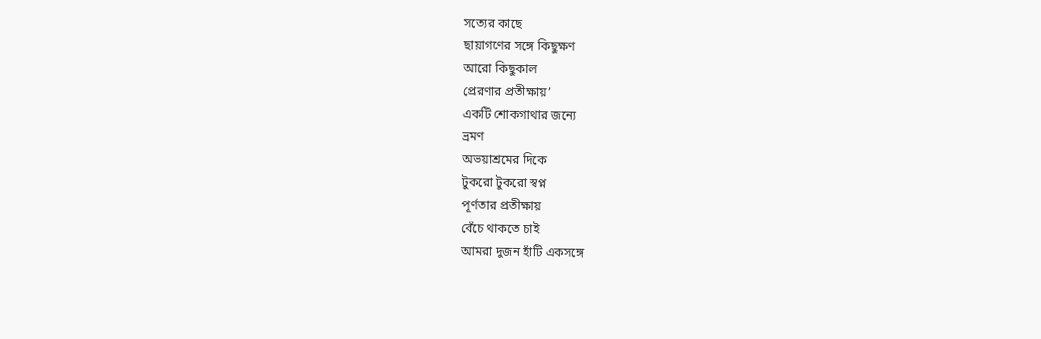সত্যের কাছে
ছায়াগণের সঙ্গে কিছুক্ষণ
আরো কিছুকাল
প্রেরণার প্রতীক্ষায়’
একটি শোকগাথার জন্যে
ভ্রমণ
অভয়াশ্রমের দিকে
টুকরো টুকরো স্বপ্ন
পূর্ণতার প্রতীক্ষায়
বেঁচে থাকতে চাই
আমরা দুজন হাঁটি একসঙ্গে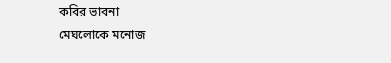কবির ভাবনা
মেঘলোকে মনোজ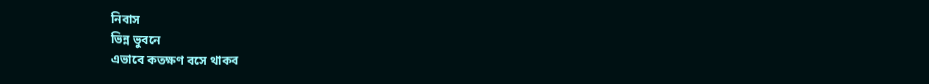নিবাস
ভিন্ন ভুবনে
এভাবে কতক্ষণ বসে থাকব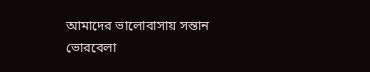আমাদের ভালোবাসায় সন্তান
ভোরবেলা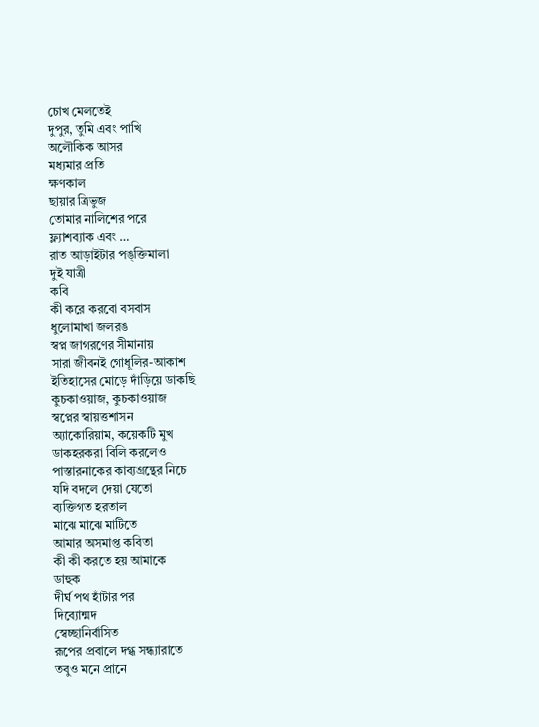চোখ মেলতেই
দুপুর, তুমি এবং পাখি
অলৌকিক আসর
মধ্যমার প্রতি
ক্ষণকাল
ছায়ার ত্রিভুজ
তোমার নালিশের পরে
ফ্ল্যাশব্যাক এবং …
রাত আড়াইটার পঙ্‌ক্তিমালা
দুই যাত্রী
কবি
কী করে করবো বসবাস
ধুলোমাখা জলরঙ
স্বপ্ন জাগরণের সীমানায়
সারা জীবনই গোধূলির-আকাশ
ইতিহাসের মোড়ে দাঁড়িয়ে ডাকছি
কুচকাওয়াজ, কুচকাওয়াজ
স্বপ্নের স্বায়ত্তশাসন
অ্যাকোরিয়াম, কয়েকটি মুখ
ডাকহরকরা বিলি করলেও
পাস্তারনাকের কাব্যগ্রন্থের নিচে
যদি বদলে দেয়া যেতো
ব্যক্তিগত হরতাল
মাঝে মাঝে মাটিতে
আমার অসমাপ্ত কবিতা
কী কী করতে হয় আমাকে
ডাহুক
দীর্ঘ পথ হাঁটার পর
দিব্যোন্মদ
স্বেচ্ছানির্বাসিত
রূপের প্রবালে দগ্ধ সন্ধ্যারাতে
তবুও মনে প্রানে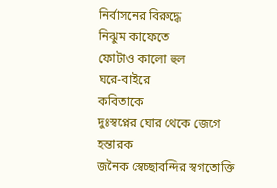নির্বাসনের বিরুদ্ধে
নিঝুম কাফেতে
ফোটাও কালো হুল
ঘরে-বাইরে
কবিতাকে
দুঃস্বপ্নের ঘোর থেকে জেগে
হন্তারক
জনৈক স্বেচ্ছাবন্দির স্বগতোক্তি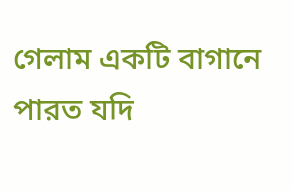গেলাম একটি বাগানে
পারত যদি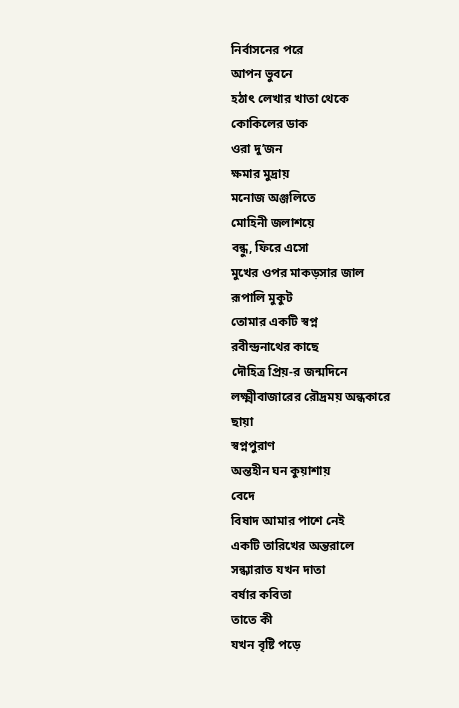নির্বাসনের পরে
আপন ভুবনে
হঠাৎ লেখার খাতা থেকে
কোকিলের ডাক
ওরা দু’জন
ক্ষমার মুদ্রায়
মনোজ অঞ্জলিতে
মোহিনী জলাশয়ে
বন্ধু, ফিরে এসো
মুখের ওপর মাকড়সার জাল
রূপালি মুকুট
তোমার একটি স্বপ্ন
রবীন্দ্রনাথের কাছে
দৌহিত্র প্রিয়-র জন্মদিনে
লক্ষ্মীবাজারের রৌদ্রময় অন্ধকারে
ছায়া
স্বপ্নপুরাণ
অন্তহীন ঘন কুয়াশায়
বেদে
বিষাদ আমার পাশে নেই
একটি তারিখের অন্তরালে
সন্ধ্যারাত যখন দাতা
বর্ষার কবিতা
তাতে কী
যখন বৃষ্টি পড়ে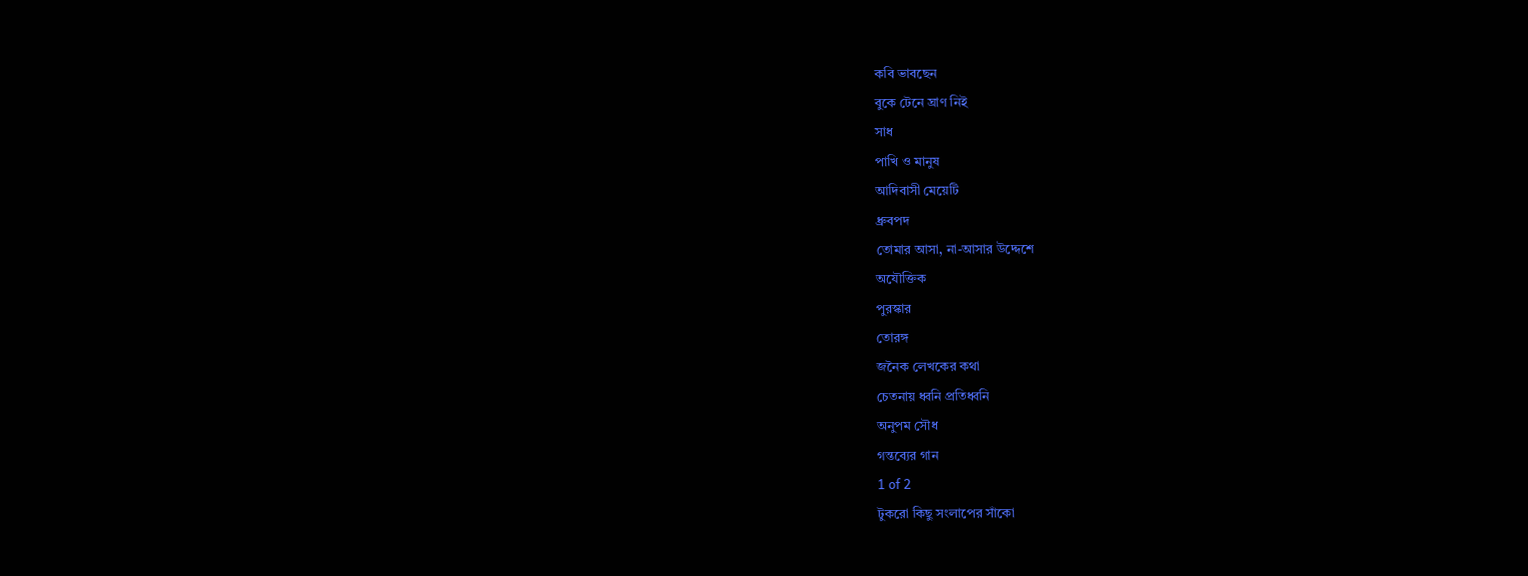কবি ভাবছেন
বুকে টেনে ঘ্রাণ নিই
সাধ
পাখি ও মানুষ
আদিবাসী মেয়েটি
ধ্রুবপদ
তোমার আসা, না-আসার উদ্দেশে
অযৌক্তিক
পুরস্কার
তোরঙ্গ
জনৈক লেখকের কথা
চেতনায় ধ্বনি প্রতিধ্বনি
অনুপম সৌধ
গন্তব্যের গান
1 of 2
টুকরো কিছু সংলাপের সাঁকো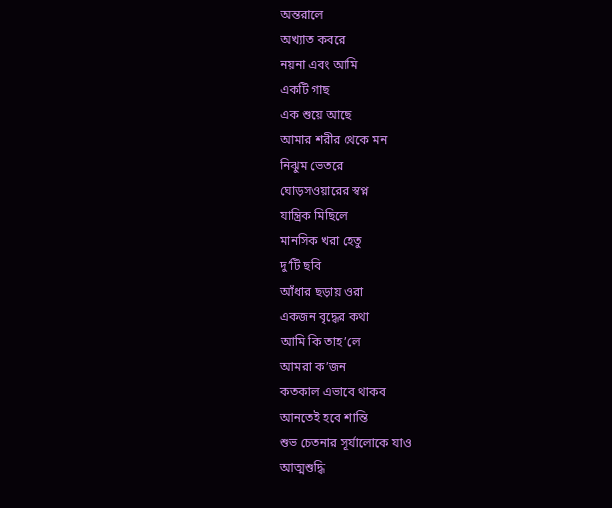অন্তরালে
অখ্যাত কবরে
নয়না এবং আমি
একটি গাছ
এক শুয়ে আছে
আমার শরীর থেকে মন
নিঝুম ভেতরে
ঘোড়সওয়ারের স্বপ্ন
যান্ত্রিক মিছিলে
মানসিক খরা হেতু
দু’টি ছবি
আঁধার ছড়ায় ওরা
একজন বৃদ্ধের কথা
আমি কি তাহ’লে
আমরা ক’জন
কতকাল এভাবে থাকব
আনতেই হবে শান্তি
শুভ চেতনার সূর্যালোকে যাও
আত্মশুদ্ধি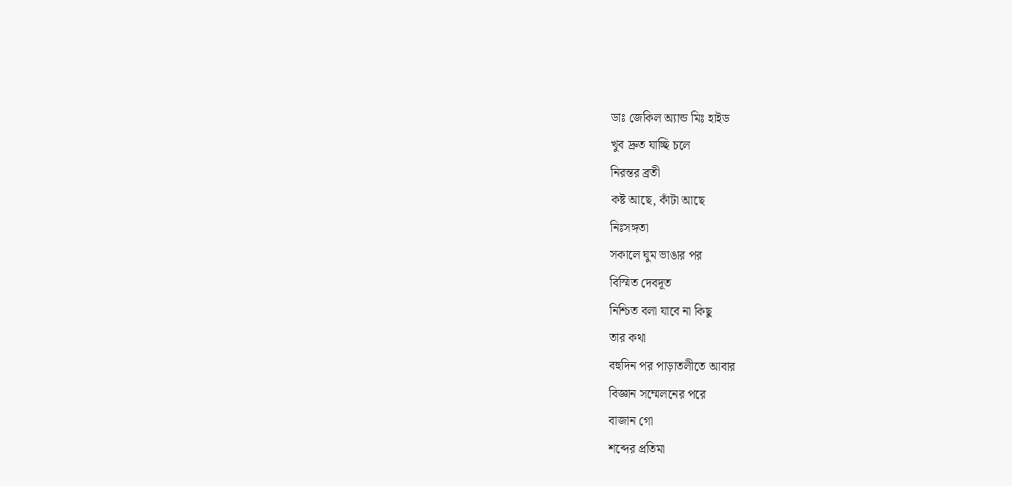ডাঃ জেকিল অ্যান্ড মিঃ হাইড
খুব দ্রুত যাচ্ছি চলে
নিরন্তর ব্রতী
কষ্ট আছে, কাঁটা আছে
নিঃসঙ্গতা
সকালে ঘুম ভাঙার পর
বিস্মিত দেবদূত
নিশ্চিত বলা যাবে না কিছু
তার কথা
বহুদিন পর পাড়াতলীতে আবার
বিজ্ঞান সম্মেলনের পরে
বাজান গো
শব্দের প্রতিমা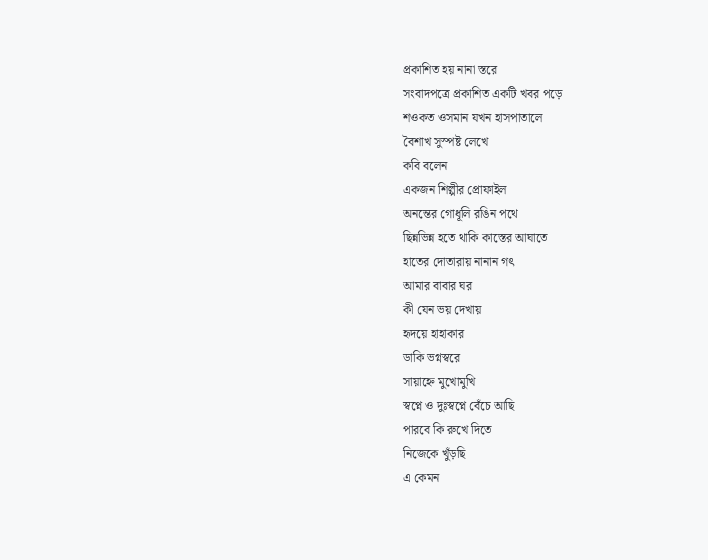প্রকাশিত হয় নানা স্তরে
সংবাদপত্রে প্রকাশিত একটি খবর পড়ে
শওকত ওসমান যখন হাসপাতালে
বৈশাখ সুস্পষ্ট লেখে
কবি বলেন
একজন শিল্পীর প্রোফাইল
অনন্তের গোধূলি রঙিন পথে
ছিন্নভিন্ন হতে থাকি কাস্তের আঘাতে
হাতের দোতারায় নানান গৎ
আমার বাবার ঘর
কী যেন ভয় দেখায়
হৃদয়ে হাহাকার
ডাকি ভগ্নস্বরে
সায়াহ্নে মুখোমুখি
স্বপ্নে ও দুঃস্বপ্নে বেঁচে আছি
পারবে কি রুখে দিতে
নিজেকে খুঁড়ছি
এ কেমন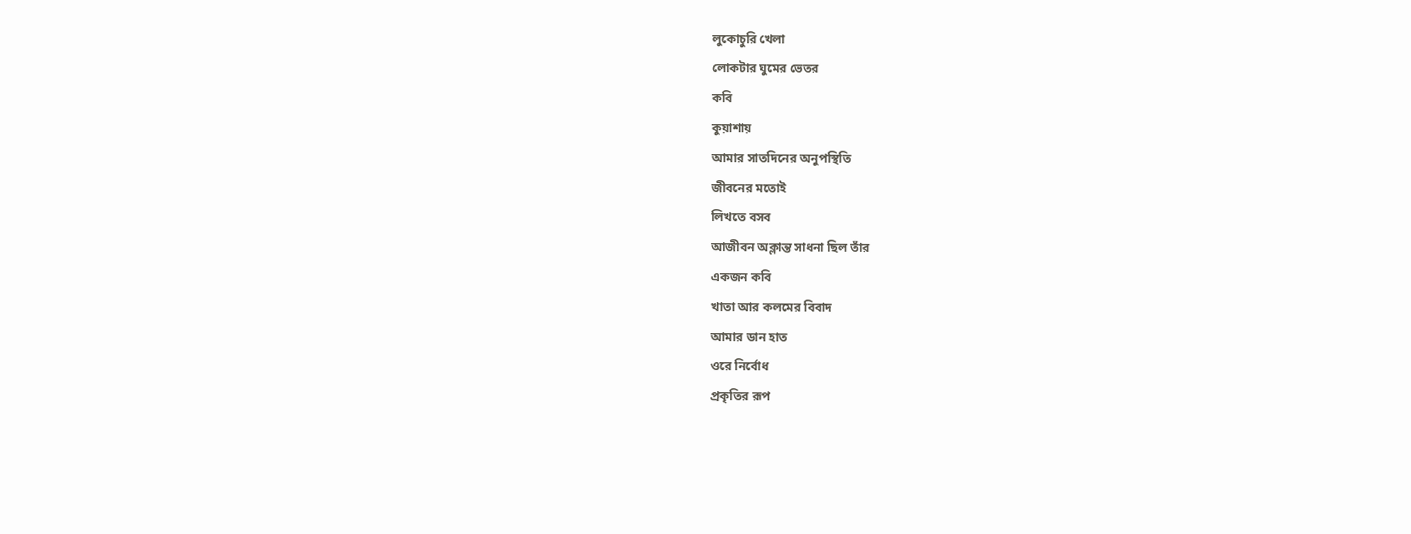লুকোচুরি খেলা
লোকটার ঘুমের ভেতর
কবি
কুয়াশায়
আমার সাতদিনের অনুপস্থিতি
জীবনের মতোই
লিখতে বসব
আজীবন অক্লান্ত সাধনা ছিল তাঁর
একজন কবি
খাতা আর কলমের বিবাদ
আমার ডান হাত
ওরে নির্বোধ
প্রকৃতির রূপ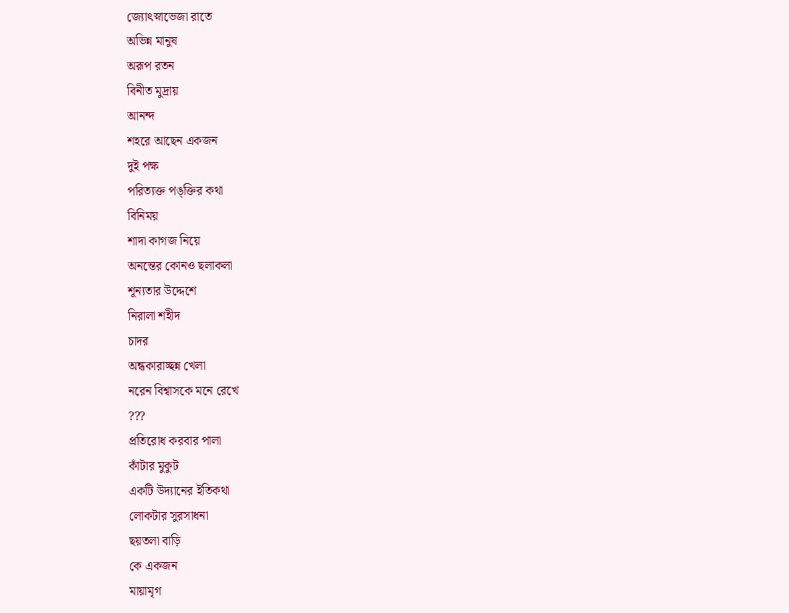জ্যোৎস্নাভেজা রাতে
অভিন্ন মানুষ
অরূপ রতন
বিনীত মুদ্রায়
আনন্দ
শহরে আছেন একজন
দুই পক্ষ
পরিত্যক্ত পঙ্‌ক্তির কথা
বিনিময়
শাদা কাগজ নিয়ে
অনন্তের কোনও ছলাকলা
শূন্যতার উদ্দেশে
নিরালা শহীদ
চাদর
অন্ধকারাচ্ছন্ন খেলা
নরেন বিশ্বাসকে মনে রেখে
???
প্রতিরোধ করবার পালা
কাঁটার মুকুট
একটি উদ্যানের ইতিকথা
লোকটার সুরসাধনা
ছয়তলা বাড়ি
কে একজন
মায়ামৃগ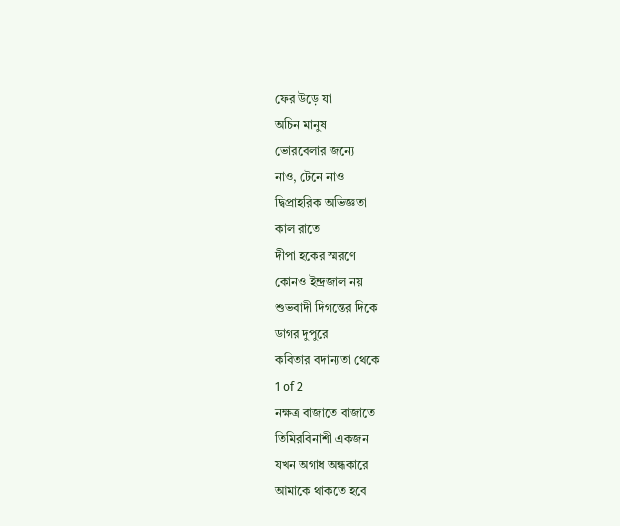ফের উড়ে যা
অচিন মানুষ
ভোরবেলার জন্যে
নাও, টেনে নাও
দ্বিপ্রাহরিক অভিজ্ঞতা
কাল রাতে
দীপা হকের স্মরণে
কোনও ইন্দ্রজাল নয়
শুভবাদী দিগন্তের দিকে
ডাগর দুপুরে
কবিতার বদান্যতা থেকে
1 of 2
নক্ষত্র বাজাতে বাজাতে
তিমিরবিনাশী একজন
যখন অগাধ অন্ধকারে
আমাকে থাকতে হবে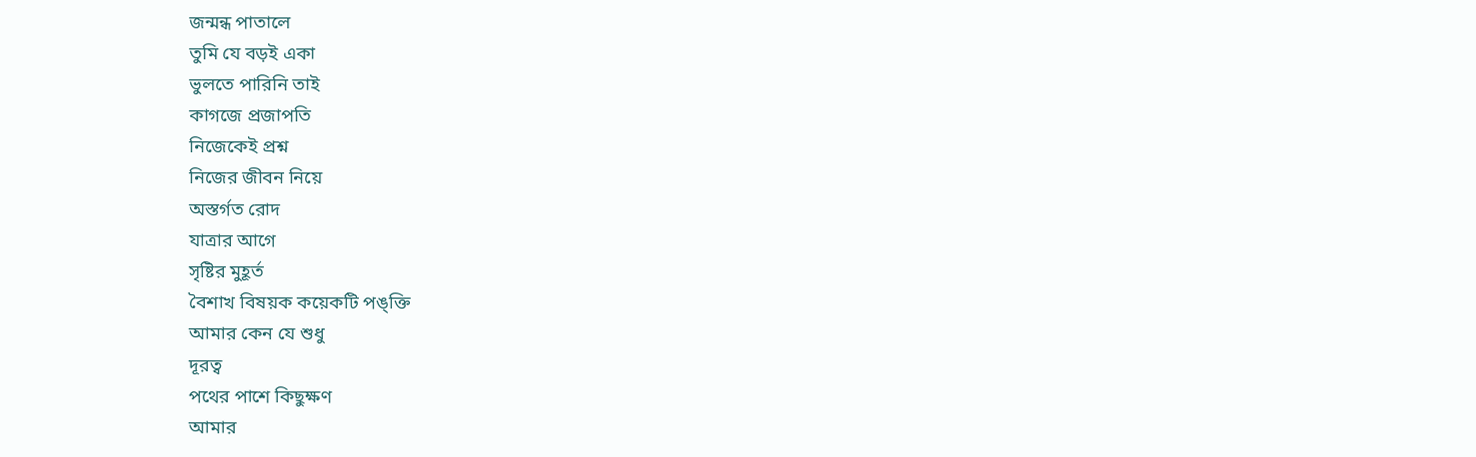জন্মন্ধ পাতালে
তুমি যে বড়ই একা
ভুলতে পারিনি তাই
কাগজে প্রজাপতি
নিজেকেই প্রশ্ন
নিজের জীবন নিয়ে
অস্তর্গত রোদ
যাত্রার আগে
সৃষ্টির মুহূর্ত
বৈশাখ বিষয়ক কয়েকটি পঙ্‌ক্তি
আমার কেন যে শুধু
দূরত্ব
পথের পাশে কিছুক্ষণ
আমার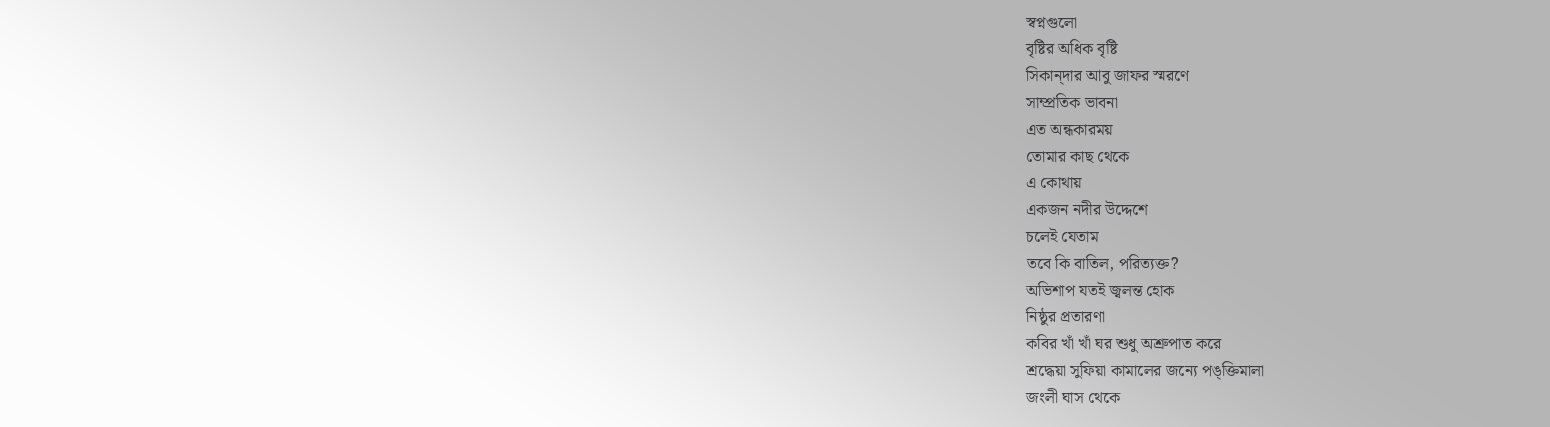স্বপ্নগুলো
বৃষ্টির অধিক বৃষ্টি
সিকান্‌দার আবু জাফর স্মরণে
সাম্প্রতিক ভাবনা
এত অন্ধকারময়
তোমার কাছ থেকে
এ কোথায়
একজন নদীর উদ্দেশে
চলেই যেতাম
তবে কি বাতিল, পরিত্যক্ত?
অভিশাপ যতই জ্বলন্ত হোক
নিষ্ঠুর প্রতারণা
কবির খাঁ খাঁ ঘর শুধু অশ্রুপাত করে
শ্রদ্ধেয়া সুফিয়া কামালের জন্যে পঙ্‌ক্তিমালা
জংলী ঘাস থেকে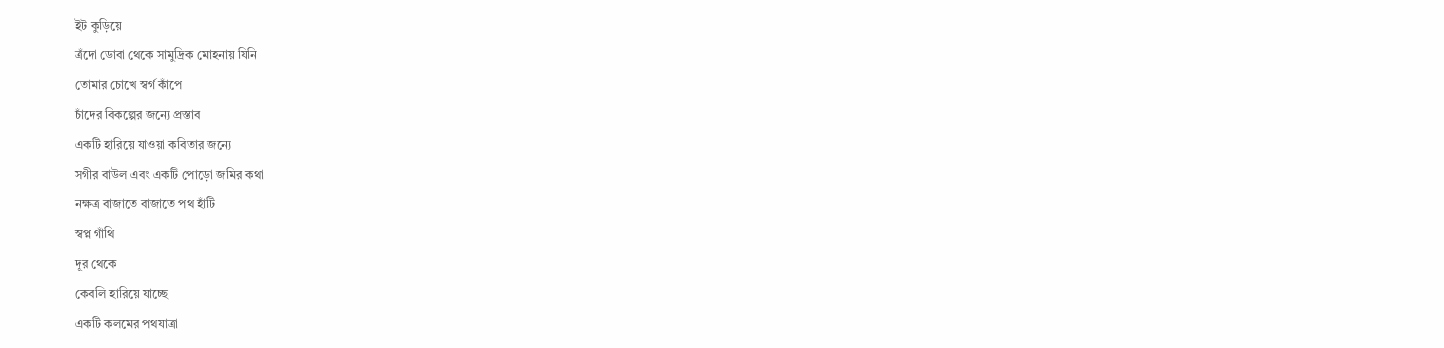ইট কুড়িয়ে
ত্রঁদো ডোবা থেকে সামুদ্রিক মোহনায় যিনি
তোমার চোখে স্বর্গ কাঁপে
চাঁদের বিকল্পের জন্যে প্রস্তাব
একটি হারিয়ে যাওয়া কবিতার জন্যে
সগীর বাউল এবং একটি পোড়ো জমির কথা
নক্ষত্র বাজাতে বাজাতে পথ হাঁটি
স্বপ্ন গাঁথি
দূর থেকে
কেবলি হারিয়ে যাচ্ছে
একটি কলমের পথযাত্রা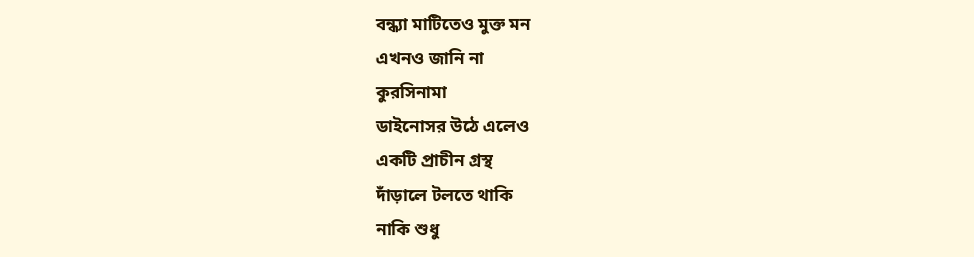বন্ধ্যা মাটিতেও মুক্ত মন
এখনও জানি না
কুরসিনামা
ডাইনোসর উঠে এলেও
একটি প্রাচীন গ্রস্থ
দাঁড়ালে টলতে থাকি
নাকি শুধু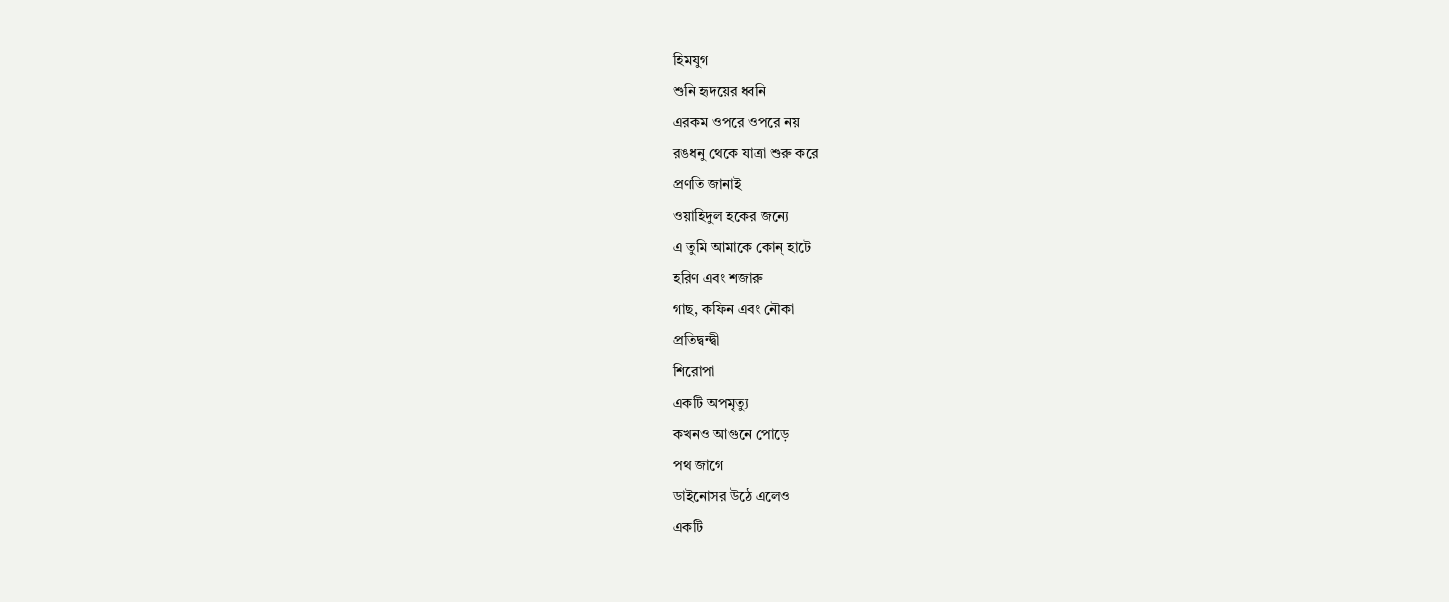হিমযুগ
শুনি হৃদয়ের ধ্বনি
এরকম ওপরে ওপরে নয়
রঙধনু থেকে যাত্রা শুরু করে
প্রণতি জানাই
ওয়াহিদুল হকের জন্যে
এ তুমি আমাকে কোন্‌ হাটে
হরিণ এবং শজারু
গাছ, কফিন এবং নৌকা
প্রতিদ্বন্দ্বী
শিরোপা
একটি অপমৃত্যু
কখনও আগুনে পোড়ে
পথ জাগে
ডাইনোসর উঠে এলেও
একটি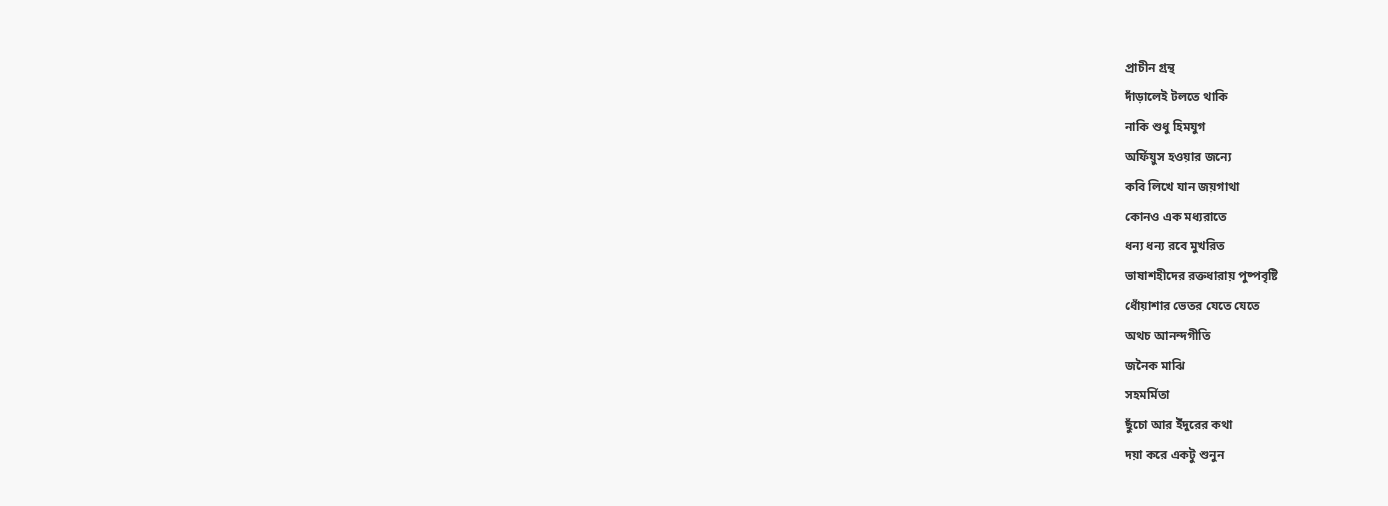প্রাচীন গ্রন্থ
দাঁড়ালেই টলতে থাকি
নাকি শুধু হিমযুগ
অর্ফিয়ুস হওয়ার জন্যে
কবি লিখে যান জয়গাথা
কোনও এক মধ্যরাতে
ধন্য ধন্য রবে মুখরিত
ভাষাশহীদের রক্তধারায় পুষ্পবৃষ্টি
ধোঁয়াশার ভেতর যেতে যেতে
অথচ আনন্দগীতি
জনৈক মাঝি
সহমর্মিতা
ছুঁচো আর ইঁদুরের কথা
দয়া করে একটু শুনুন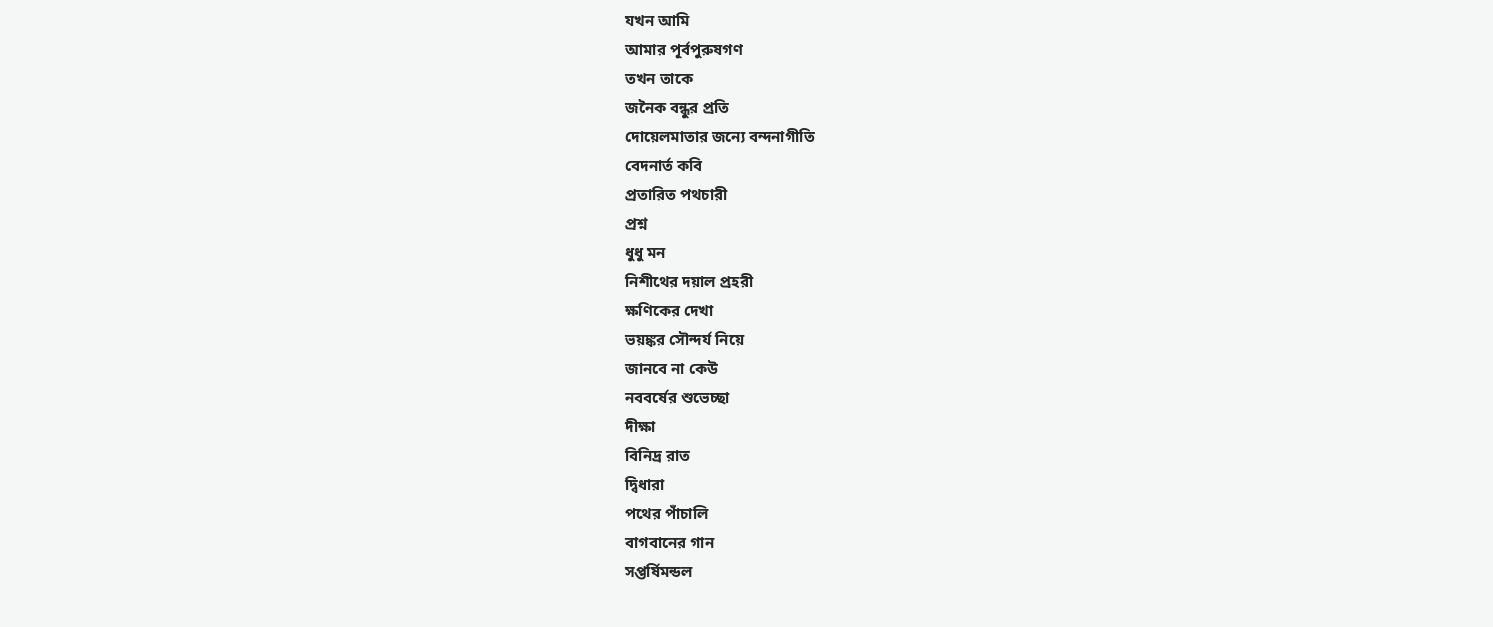যখন আমি
আমার পূর্বপুরুষগণ
তখন তাকে
জনৈক বন্ধুর প্রতি
দোয়েলমাতার জন্যে বন্দনাগীতি
বেদনার্ত কবি
প্রতারিত পথচারী
প্রশ্ন
ধুধু মন
নিশীথের দয়াল প্রহরী
ক্ষণিকের দেখা
ভয়ঙ্কর সৌন্দর্য নিয়ে
জানবে না কেউ
নববর্ষের শুভেচ্ছা
দীক্ষা
বিনিদ্র রাত
দ্বিধারা
পথের পাঁচালি
বাগবানের গান
সপ্তর্ষিমন্ডল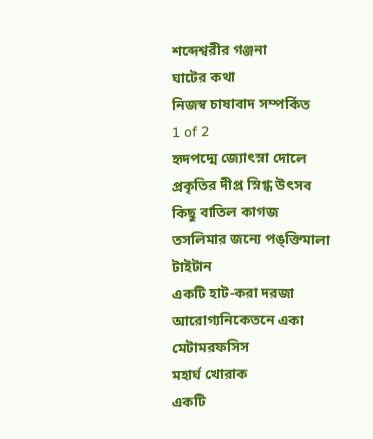শব্দেশ্বরীর গঞ্জনা
ঘাটের কথা
নিজস্ব চাষাবাদ সম্পর্কিত
1 of 2
হৃদপদ্মে জ্যোৎস্না দোলে
প্রকৃতির দীপ্র স্নিগ্ধ উৎসব
কিছু বাতিল কাগজ
তসলিমার জন্যে পঙ্‌ক্তিমালা
টাইটান
একটি হাট-করা দরজা
আরোগ্যনিকেতনে একা
মেটামরফসিস
মহার্ঘ খোরাক
একটি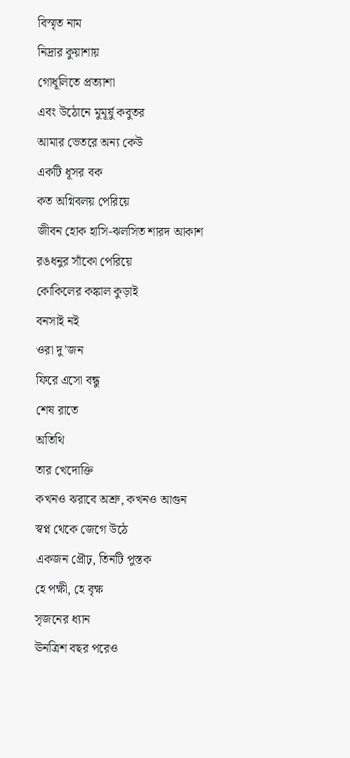বিস্মৃত নাম
নিদ্রার কুয়াশায়
গোধূলিতে প্রত্যাশা
এবং উঠোনে মুমূর্ষু কবুতর
আমার ভেতরে অন্য কেউ
একটি ধূসর বক
কত অগ্নিবলয় পেরিয়ে
জীবন হোক হাসি-ঝলসিত শারদ আকাশ
রঙধনুর সাঁকো পেরিয়ে
কোকিলের কঙ্কাল কুড়াই
বনসাই নই
ওরা দু’জন
ফিরে এসো বন্ধু
শেষ রাতে
অতিথি
তার খেদোক্তি
কখনও ঝরাবে অশ্রু, কখনও আগুন
স্বপ্ন থেকে জেগে উঠে
একজন প্রৌঢ়, তিনটি পুস্তক
হে পক্ষী, হে বৃক্ষ
সৃজনের ধ্যান
ঊনত্রিশ বছর পরেও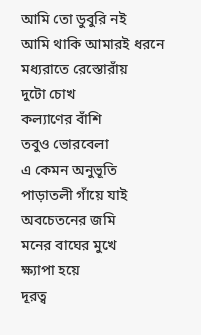আমি তো ডুবুরি নই
আমি থাকি আমারই ধরনে
মধ্যরাতে রেস্তোরাঁয়
দুটো চোখ
কল্যাণের বাঁশি
তবুও ভোরবেলা
এ কেমন অনুভূতি
পাড়াতলী গাঁয়ে যাই
অবচেতনের জমি
মনের বাঘের মুখে
ক্ষ্যাপা হয়ে
দূরত্ব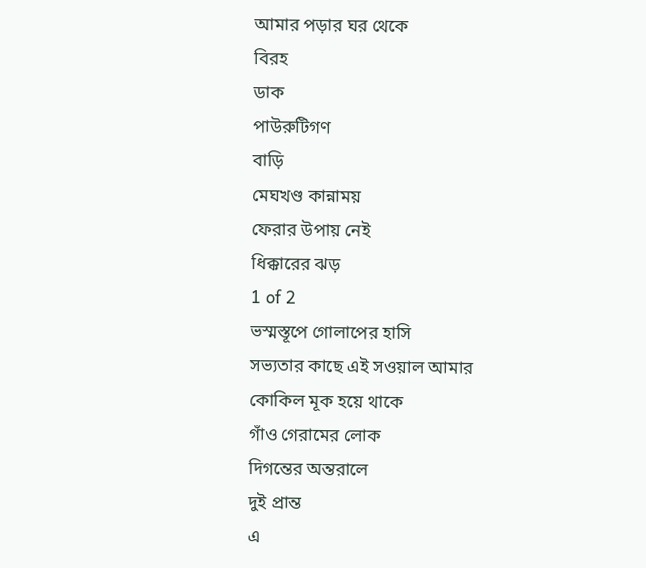আমার পড়ার ঘর থেকে
বিরহ
ডাক
পাউরুটিগণ
বাড়ি
মেঘখণ্ড কান্নাময়
ফেরার উপায় নেই
ধিক্কারের ঝড়
1 of 2
ভস্মস্তূপে গোলাপের হাসি
সভ্যতার কাছে এই সওয়াল আমার
কোকিল মূক হয়ে থাকে
গাঁও গেরামের লোক
দিগন্তের অন্তরালে
দুই প্রান্ত
এ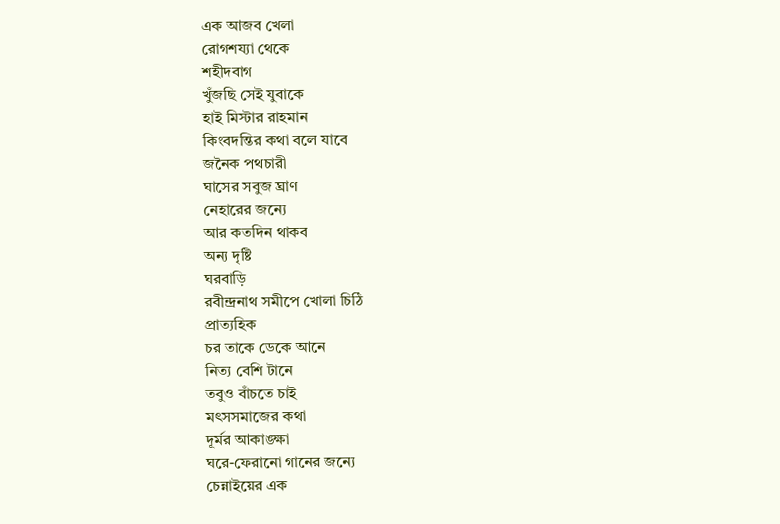এক আজব খেলা
রোগশয্যা থেকে
শহীদবাগ
খুঁজছি সেই যুবাকে
হাই মিস্টার রাহমান
কিংবদন্তির কথা বলে যাবে
জনৈক পথচারী
ঘাসের সবুজ ঘ্রাণ
নেহারের জন্যে
আর কতদিন থাকব
অন্য দৃষ্টি
ঘরবাড়ি
রবীন্দ্রনাথ সমীপে খোলা চিঠি
প্রাত্যহিক
চর তাকে ডেকে আনে
নিত্য বেশি টানে
তবুও বাঁচতে চাই
মৎসসমাজের কথা
দূর্মর আকাঙ্ক্ষা
ঘরে-ফেরানো গানের জন্যে
চেন্নাইয়ের এক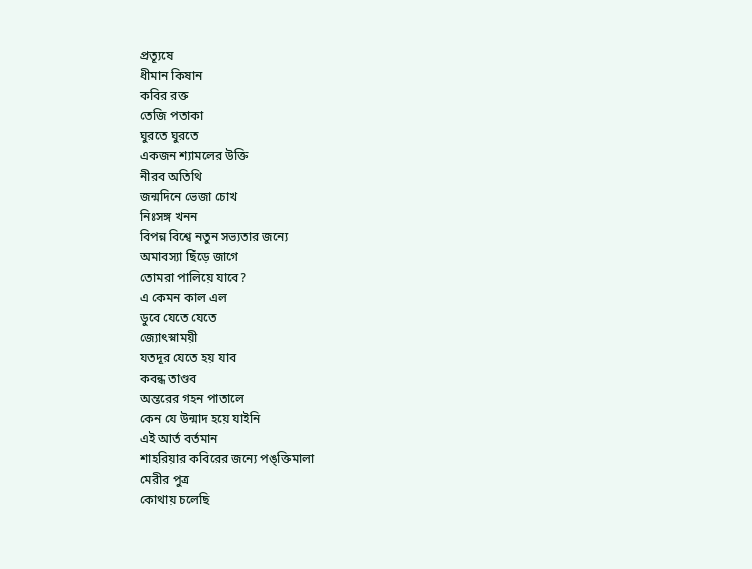প্রত্যূষে
ধীমান কিষান
কবির রক্ত
তেজি পতাকা
ঘুরতে ঘুরতে
একজন শ্যামলের উক্তি
নীরব অতিথি
জন্মদিনে ভেজা চোখ
নিঃসঙ্গ খনন
বিপন্ন বিশ্বে নতুন সভ্যতার জন্যে
অমাবস্যা ছিঁড়ে জাগে
তোমরা পালিয়ে যাবে?
এ কেমন কাল এল
ডুবে যেতে যেতে
জ্যোৎস্নাময়ী
যতদূর যেতে হয় যাব
কবন্ধ তাণ্ডব
অন্তরের গহন পাতালে
কেন যে উন্মাদ হয়ে যাইনি
এই আর্ত বর্তমান
শাহরিয়ার কবিরের জন্যে পঙ্‌ক্তিমালা
মেরীর পুত্র
কোথায় চলেছি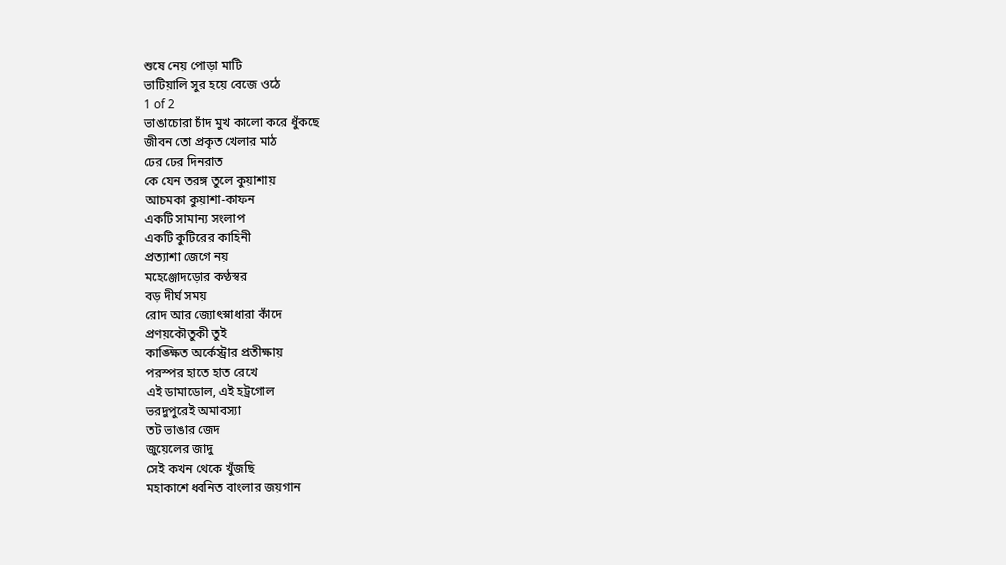শুষে নেয় পোড়া মাটি
ভাটিয়ালি সুর হয়ে বেজে ওঠে
1 of 2
ভাঙাচোরা চাঁদ মুখ কালো করে ধুঁকছে
জীবন তো প্রকৃত খেলার মাঠ
ঢের ঢের দিনরাত
কে যেন তরঙ্গ তুলে কুয়াশায়
আচমকা কুয়াশা-কাফন
একটি সামান্য সংলাপ
একটি কুটিরের কাহিনী
প্রত্যাশা জেগে নয়
মহেঞ্জোদড়োর কণ্ঠস্বর
বড় দীর্ঘ সময়
রোদ আর জ্যোৎস্নাধারা কাঁদে
প্রণয়কৌতুকী তুই
কাঙ্ক্ষিত অর্কেস্ট্রার প্রতীক্ষায়
পরস্পর হাতে হাত রেখে
এই ডামাডোল, এই হট্রগোল
ভরদুপুরেই অমাবস্যা
তট ভাঙার জেদ
জুয়েলের জাদু
সেই কখন থেকে খুঁজছি
মহাকাশে ধ্বনিত বাংলার জয়গান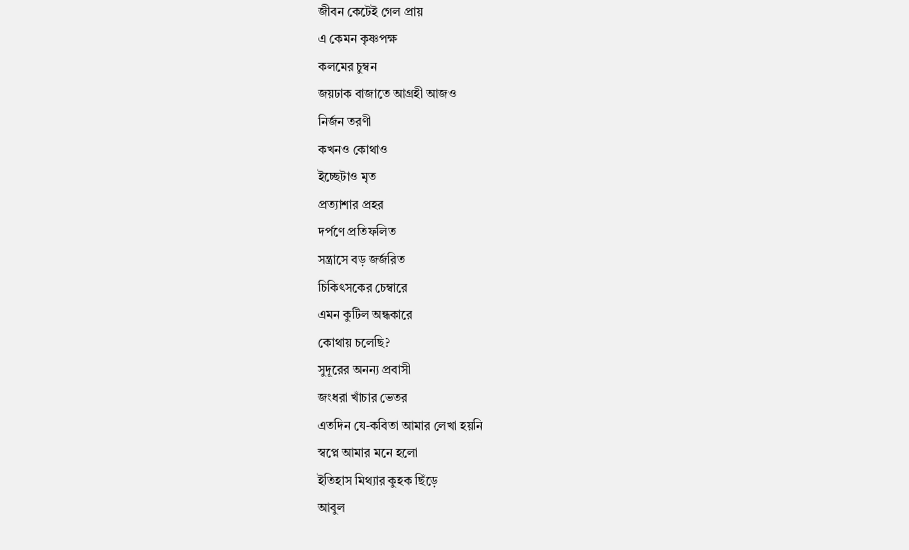জীবন কেটেই গেল প্রায়
এ কেমন কৃষ্ণপক্ষ
কলমের চুম্বন
জয়ঢাক বাজাতে আগ্রহী আজও
নির্জন তরণী
কখনও কোথাও
ইচ্ছেটাও মৃত
প্রত্যাশার প্রহর
দর্পণে প্রতিফলিত
সন্ত্রাসে বড় জর্জরিত
চিকিৎসকের চেম্বারে
এমন কুটিল অন্ধকারে
কোথায় চলেছি?
সুদূরের অনন্য প্রবাসী
জংধরা খাঁচার ভেতর
এতদিন যে-কবিতা আমার লেখা হয়নি
স্বপ্নে আমার মনে হলো
ইতিহাস মিথ্যার কুহক ছিঁড়ে
আবুল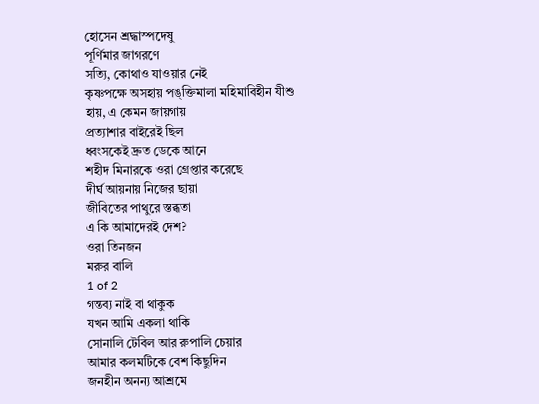হোসেন শ্রদ্ধাস্পদেষু
পূর্ণিমার জাগরণে
সত্যি, কোথাও যাওয়ার নেই
কৃষ্ণপক্ষে অসহায় পঙ্‌ক্তিমালা মহিমাবিহীন যীশু
হায়, এ কেমন জায়গায়
প্রত্যাশার বাইরেই ছিল
ধ্বংসকেই দ্রুত ডেকে আনে
শহীদ মিনারকে ওরা গ্রেপ্তার করেছে
দীর্ঘ আয়নায় নিজের ছায়া
জীবিতের পাথুরে স্তব্ধতা
এ কি আমাদেরই দেশ?
ওরা তিনজন
মরুর বালি
1 of 2
গন্তব্য নাই বা থাকুক
যখন আমি একলা থাকি
সোনালি টেবিল আর রুপালি চেয়ার
আমার কলমটিকে বেশ কিছুদিন
জনহীন অনন্য আশ্রমে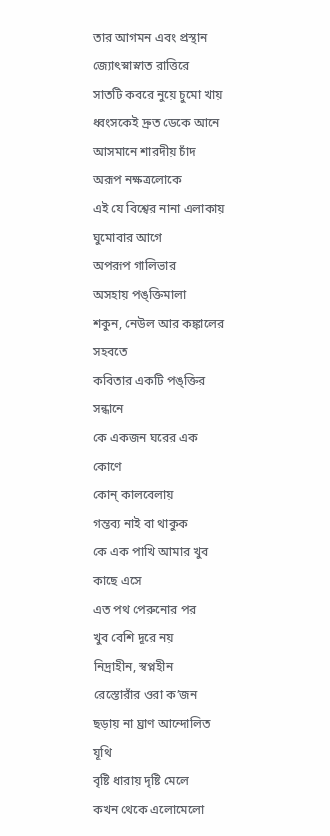তার আগমন এবং প্রস্থান
জ্যোৎস্নাস্নাত রাত্তিরে
সাতটি কবরে নুয়ে চুমো খায়
ধ্বংসকেই দ্রুত ডেকে আনে
আসমানে শারদীয় চাঁদ
অরূপ নক্ষত্রলোকে
এই যে বিশ্বের নানা এলাকায়
ঘুমোবার আগে
অপরূপ গালিভার
অসহায় পঙ্‌ক্তিমালা
শকুন, নেউল আর কঙ্কালের সহবতে
কবিতার একটি পঙ্‌ক্তির সন্ধানে
কে একজন ঘরের এক কোণে
কোন্‌ কালবেলায়
গন্তব্য নাই বা থাকুক
কে এক পাখি আমার খুব কাছে এসে
এত পথ পেরুনোর পর
খুব বেশি দূরে নয়
নিদ্রাহীন, স্বপ্নহীন
রেস্তোরাঁর ওরা ক’জন
ছড়ায় না ঘ্রাণ আন্দোলিত যূথি
বৃষ্টি ধারায় দৃষ্টি মেলে
কখন থেকে এলোমেলো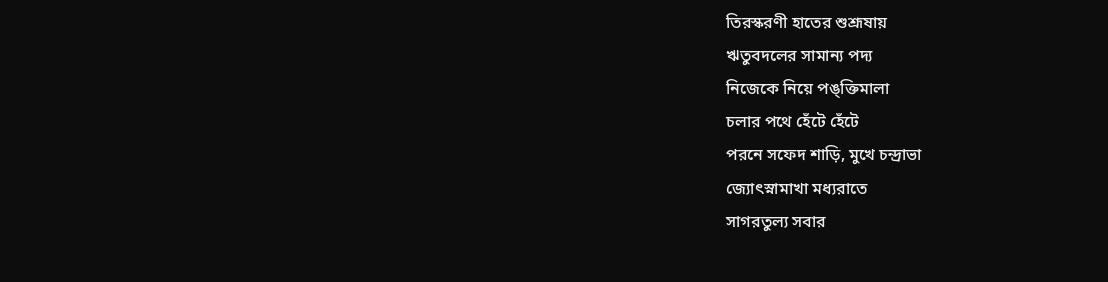তিরস্করণী হাতের শুশ্রূষায়
ঋতুবদলের সামান্য পদ্য
নিজেকে নিয়ে পঙ্‌ক্তিমালা
চলার পথে হেঁটে হেঁটে
পরনে সফেদ শাড়ি, মুখে চন্দ্রাভা
জ্যোৎস্নামাখা মধ্যরাতে
সাগরতুল্য সবার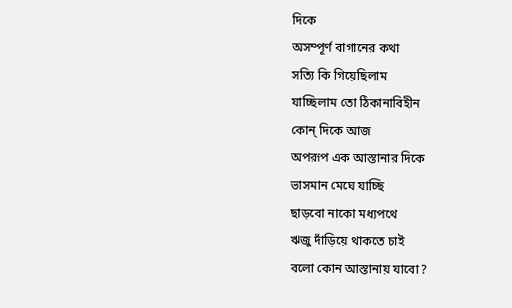দিকে
অসম্পূর্ণ বাগানের কথা
সত্যি কি গিয়েছিলাম
যাচ্ছিলাম তো ঠিকানাবিহীন
কোন্‌ দিকে আজ
অপরূপ এক আস্তানার দিকে
ভাসমান মেঘে যাচ্ছি
ছাড়বো নাকো মধ্যপথে
ঋজু দাঁড়িয়ে থাকতে চাই
বলো কোন আস্তানায় যাবো?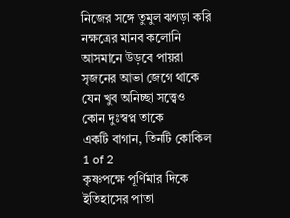নিজের সঙ্গে তুমুল ঝগড়া করি
নক্ষত্রের মানব কলোনি
আসমানে উড়বে পায়রা
সৃজনের আভা জেগে থাকে
যেন খুব অনিচ্ছা সত্ত্বেও
কোন দুঃস্বপ্ন তাকে
একটি বাগান, তিনটি কোকিল
1 of 2
কৃষ্ণপক্ষে পূর্ণিমার দিকে
ইতিহাসের পাতা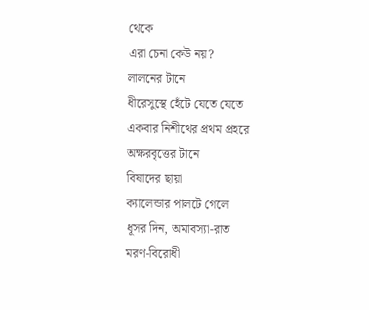থেকে
এরা চেনা কেউ নয়?
লালনের টানে
ধীরেসুস্থে হেঁটে যেতে যেতে
একবার নিশীথের প্রথম প্রহরে
অক্ষরবৃত্তের টানে
বিষাদের ছায়া
ক্যালেন্ডার পালটে গেলে
ধূসর দিন, অমাবস্যা-রাত
মরণ-বিরোধী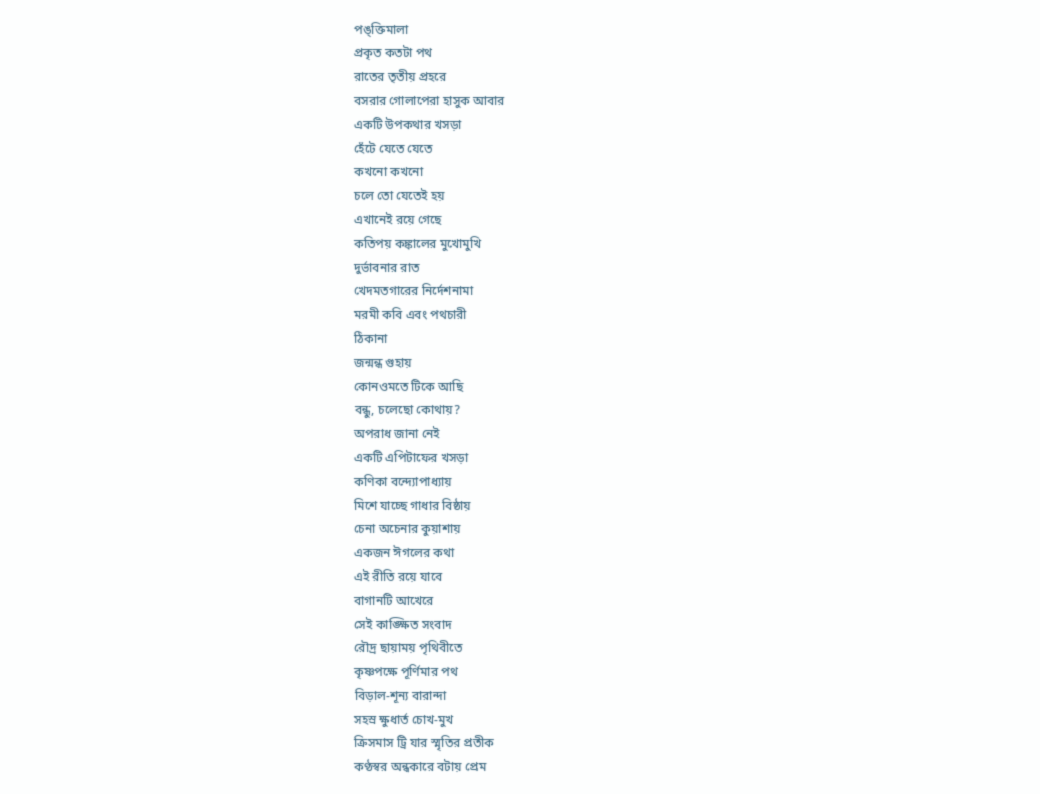পঙ্‌ক্তিমালা
প্রকৃত কতটা পথ
রাতের তৃতীয় প্রহরে
বসরার গোলাপেরা হাসুক আবার
একটি উপকথার খসড়া
হেঁটে যেতে যেতে
কখনো কখনো
চলে তো যেতেই হয়
এখানেই রয়ে গেছে
কতিপয় কঙ্কালের মুখোমুখি
দুর্ভাবনার রাত
খেদমতগারের নির্দেশনামা
মরমী কবি এবং পথচারী
ঠিকানা
জন্মন্ধ গুহায়
কোনওমতে টিকে আছি
বন্ধু, চলেছো কোথায়?
অপরাধ জানা নেই
একটি এপিটাফের খসড়া
কণিকা বন্দ্যোপাধ্যায়
মিশে যাচ্ছে গাধার বিষ্ঠায়
চেনা অচেনার কুয়াশায়
একজন ঈগলের কথা
এই রীতি রয়ে যাবে
বাগানটি আখেরে
সেই কাঙ্ক্ষিত সংবাদ
রৌদ্র ছায়াময় পৃথিবীতে
কৃষ্ণপক্ষে পূর্ণিমার পথ
বিড়াল-শূন্য বারান্দা
সহস্র ক্ষুধার্ত চোখ-মুখ
ক্রিসমাস ট্রি যার স্মৃতির প্রতীক
কণ্ঠস্বর অন্ধকারে বটায় প্রেম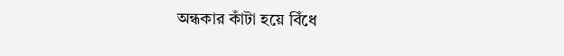অন্ধকার কাঁটা হয়ে বিঁধে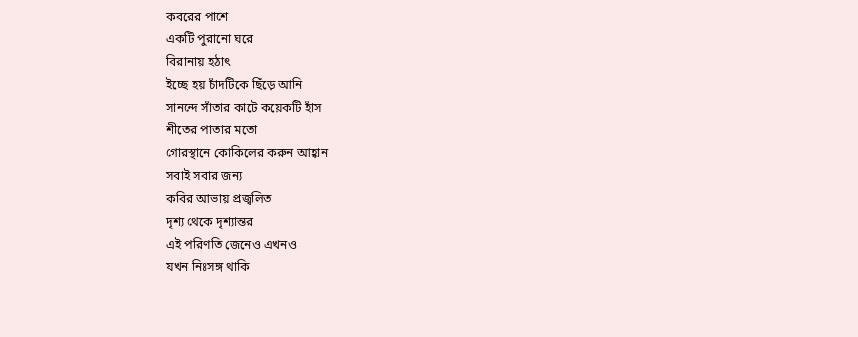কবরের পাশে
একটি পুরানো ঘরে
বিরানায় হঠাৎ
ইচ্ছে হয় চাঁদটিকে ছিঁড়ে আনি
সানন্দে সাঁতার কাটে কয়েকটি হাঁস
শীতের পাতার মতো
গোরস্থানে কোকিলের করুন আহ্বান
সবাই সবার জন্য
কবির আভায় প্রজ্বলিত
দৃশ্য থেকে দৃশ্যান্তর
এই পরিণতি জেনেও এখনও
যখন নিঃসঙ্গ থাকি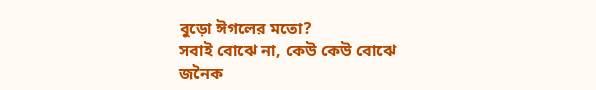বুড়ো ঈগলের মতো?
সবাই বোঝে না, কেউ কেউ বোঝে
জনৈক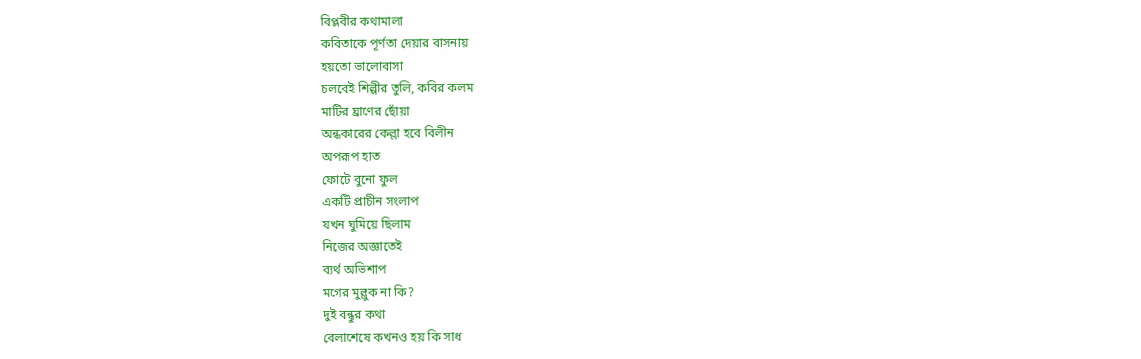বিপ্লবীর কথামালা
কবিতাকে পূর্ণতা দেয়ার বাসনায়
হয়তো ভালোবাসা
চলবেই শিল্পীর তুলি, কবির কলম
মাটির ঘ্রাণের ছোঁয়া
অন্ধকারের কেল্লা হবে বিলীন
অপরূপ হাত
ফোটে বুনো ফুল
একটি প্রাচীন সংলাপ
যখন ঘুমিয়ে ছিলাম
নিজের অজ্ঞাতেই
ব্যর্থ অভিশাপ
মগের মুল্লুক না কি?
দুই বন্ধুর কথা
বেলাশেষে কখনও হয় কি সাধ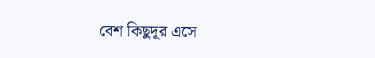বেশ কিছুদূর এসে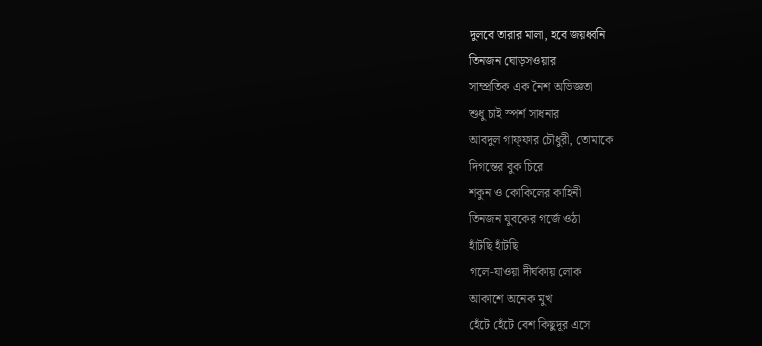দুলবে তারার মালা, হবে জয়ধ্বনি
তিনজন ঘোড়সওয়ার
সাম্প্রতিক এক নৈশ অভিজ্ঞতা
শুধু চাই স্পর্শ সাধনার
আবদুল গাফ্‌ফার চৌধুরী, তোমাকে
দিগন্তের বুক চিরে
শকুন ও কোকিলের কাহিনী
তিনজন যুবকের গর্জে ওঠা
হাঁটছি হাঁটছি
গলে-যাওয়া দীর্ঘকায় লোক
আকাশে অনেক মুখ
হেঁটে হেঁটে বেশ কিছুদূর এসে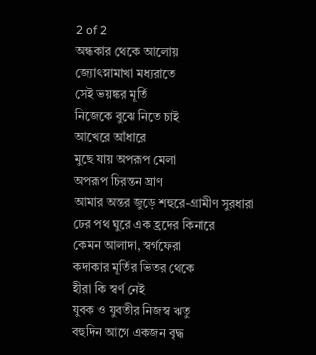2 of 2
অন্ধকার থেকে আলোয়
জ্যোৎস্নামাখা মধ্যরাতে
সেই ভয়ঙ্কর মূর্তি
নিজেকে বুঝে নিতে চাই
আখেরে আঁধারে
মুছে যায় অপরূপ মেলা
অপরূপ চিরন্তন ঘ্রাণ
আমার অন্তর জুড়ে শহুরে-গ্রামীণ সুরধারা
ঢের পথ ঘুরে এক হ্রদের কিনারে
কেমন আলাদা, স্বর্গফেরা
কদাকার মূর্তির ভিতর থেকে
হীরা কি স্বর্ণ নেই
যুবক ও যুবতীর নিজস্ব ঋতু
বহুদিন আগে একজন বৃদ্ধ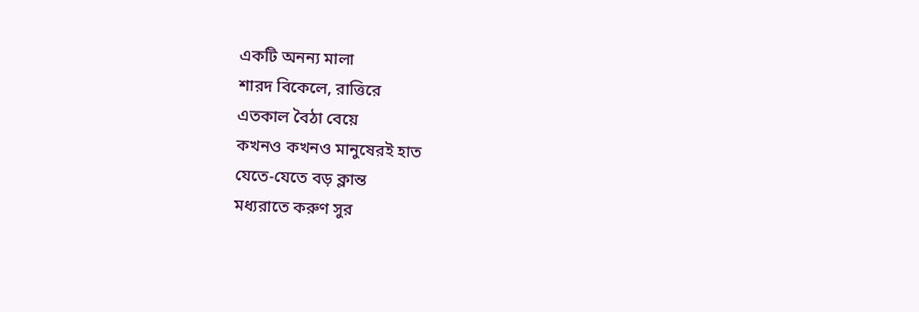একটি অনন্য মালা
শারদ বিকেলে, রাত্তিরে
এতকাল বৈঠা বেয়ে
কখনও কখনও মানুষেরই হাত
যেতে-যেতে বড় ক্লান্ত
মধ্যরাতে করুণ সুর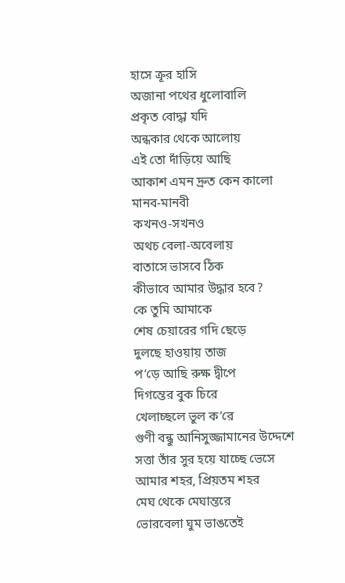হাসে ক্রূর হাসি
অজানা পথের ধুলোবালি
প্রকৃত বোদ্ধা যদি
অন্ধকার থেকে আলোয়
এই তো দাঁড়িয়ে আছি
আকাশ এমন দ্রুত কেন কালো
মানব-মানবী
কখনও-সখনও
অথচ বেলা-অবেলায়
বাতাসে ভাসবে ঠিক
কীভাবে আমার উদ্ধার হবে?
কে তুমি আমাকে
শেষ চেয়ারের গদি ছেড়ে
দুলছে হাওয়ায় তাজ
প’ড়ে আছি রুক্ষ দ্বীপে
দিগন্তের বুক চিরে
খেলাচ্ছলে ভুল ক’রে
গুণী বন্ধু আনিসুজ্জামানের উদ্দেশে
সত্তা তাঁর সুর হয়ে যাচ্ছে ভেসে
আমার শহর, প্রিয়তম শহর
মেঘ থেকে মেঘান্তরে
ভোরবেলা ঘুম ভাঙতেই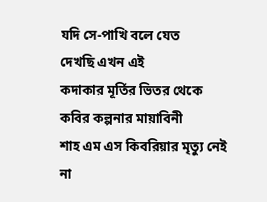যদি সে-পাখি বলে যেত
দেখছি এখন এই
কদাকার মূর্তির ভিতর থেকে
কবির কল্পনার মায়াবিনী
শাহ এম এস কিবরিয়ার মৃত্যু নেই
না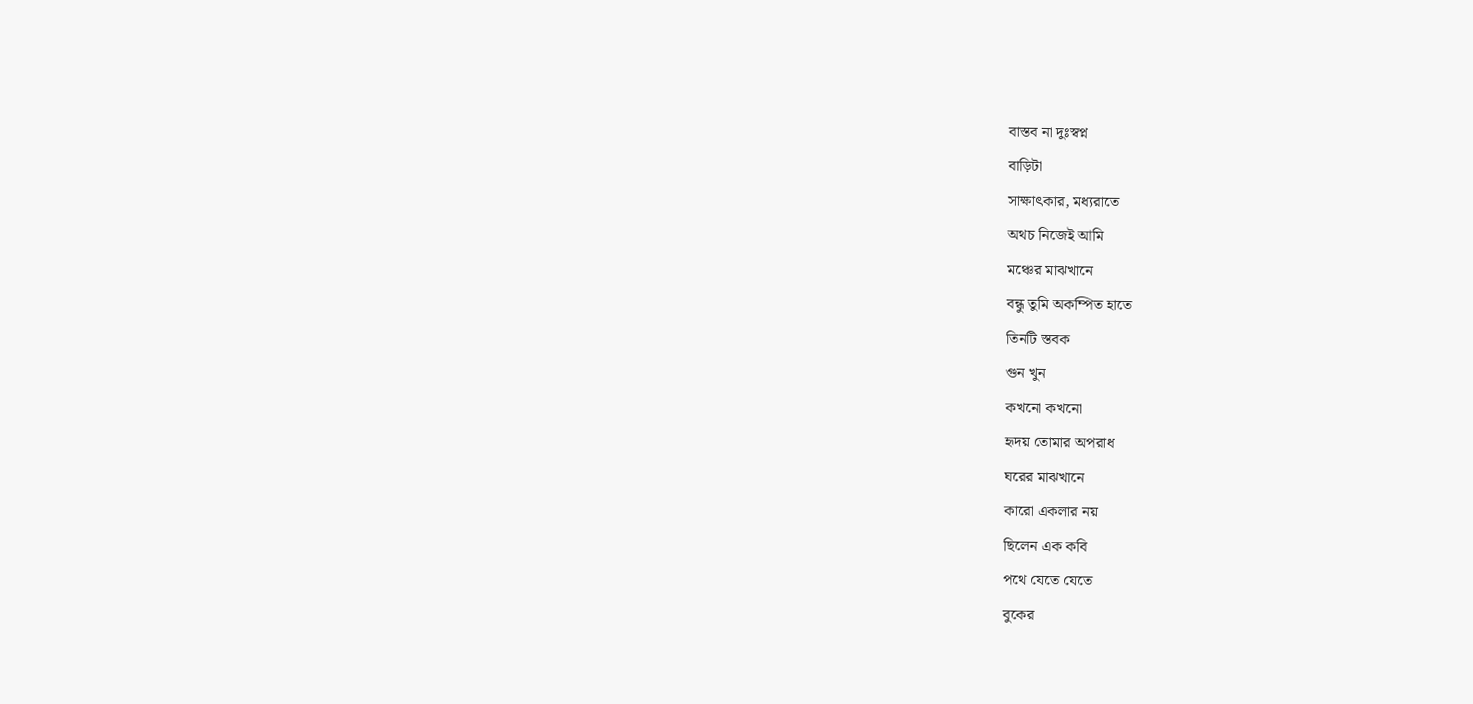বাস্তব না দুঃস্বপ্ন
বাড়িটা
সাক্ষাৎকার, মধ্যরাতে
অথচ নিজেই আমি
মঞ্চের মাঝখানে
বন্ধু তুমি অকম্পিত হাতে
তিনটি স্তবক
গুন খুন
কখনো কখনো
হৃদয় তোমার অপরাধ
ঘরের মাঝখানে
কারো একলার নয়
ছিলেন এক কবি
পথে যেতে যেতে
বুকের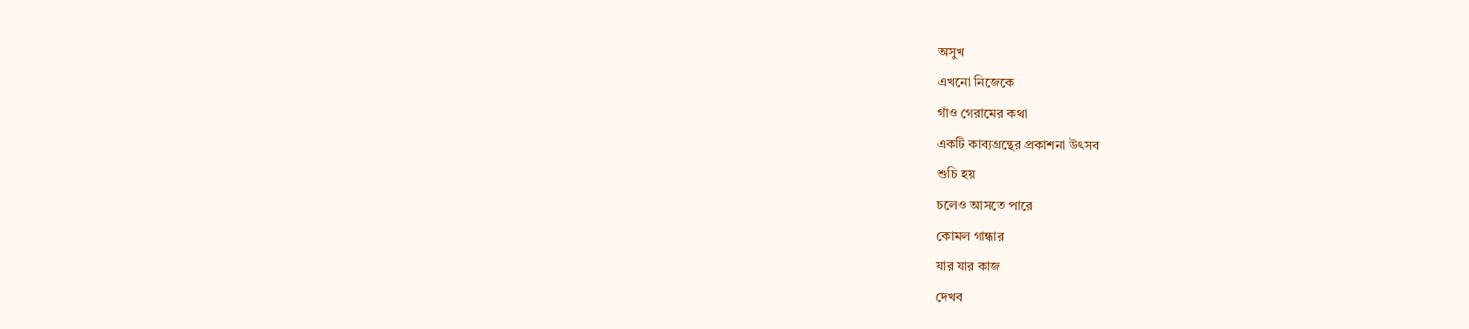অসুখ
এখনো নিজেকে
গাঁও গেরামের কথা
একটি কাব্যগ্রন্থের প্রকাশনা উৎসব
শুচি হয়
চলেও আসতে পারে
কোমল গান্ধার
যার যার কাজ
দেখব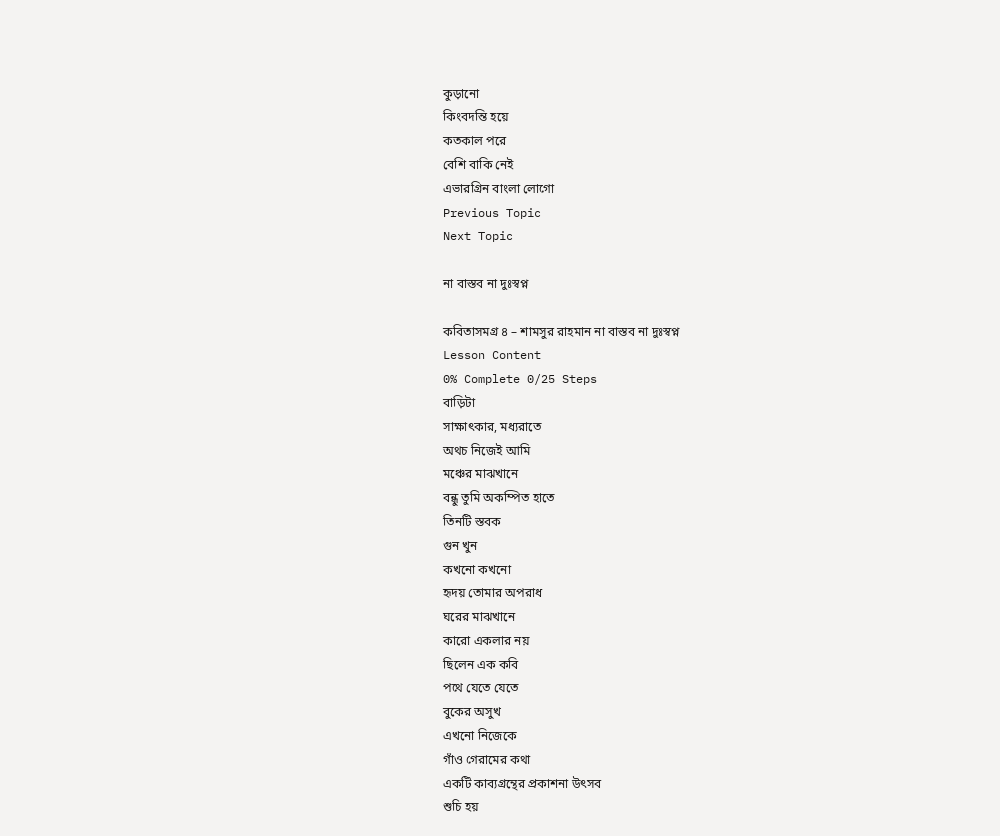কুড়ানো
কিংবদন্তি হয়ে
কতকাল পরে
বেশি বাকি নেই
এভারগ্রিন বাংলা লোগো
Previous Topic
Next Topic

না বাস্তব না দুঃস্বপ্ন

কবিতাসমগ্র ৪ – শামসুর রাহমান না বাস্তব না দুঃস্বপ্ন
Lesson Content
0% Complete 0/25 Steps
বাড়িটা
সাক্ষাৎকার, মধ্যরাতে
অথচ নিজেই আমি
মঞ্চের মাঝখানে
বন্ধু তুমি অকম্পিত হাতে
তিনটি স্তবক
গুন খুন
কখনো কখনো
হৃদয় তোমার অপরাধ
ঘরের মাঝখানে
কারো একলার নয়
ছিলেন এক কবি
পথে যেতে যেতে
বুকের অসুখ
এখনো নিজেকে
গাঁও গেরামের কথা
একটি কাব্যগ্রন্থের প্রকাশনা উৎসব
শুচি হয়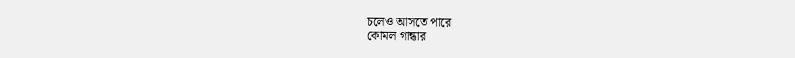চলেও আসতে পারে
কোমল গান্ধার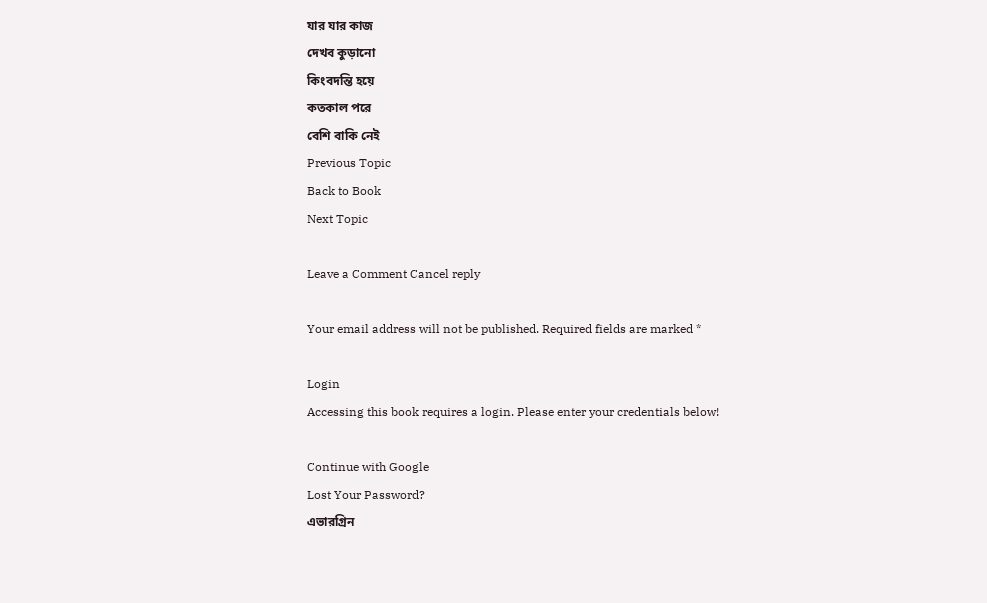যার যার কাজ
দেখব কুড়ানো
কিংবদন্তি হয়ে
কতকাল পরে
বেশি বাকি নেই
Previous Topic
Back to Book
Next Topic

Leave a Comment Cancel reply

Your email address will not be published. Required fields are marked *

Login
Accessing this book requires a login. Please enter your credentials below!

Continue with Google
Lost Your Password?
এভারগ্রিন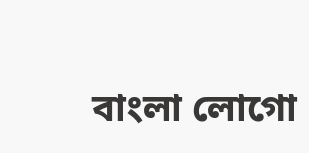বাংলা লোগো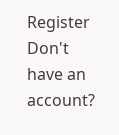Register
Don't have an account?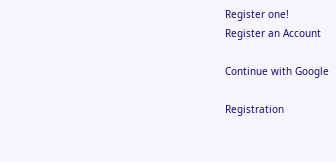Register one!
Register an Account

Continue with Google

Registration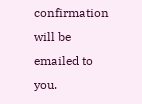confirmation will be emailed to you.